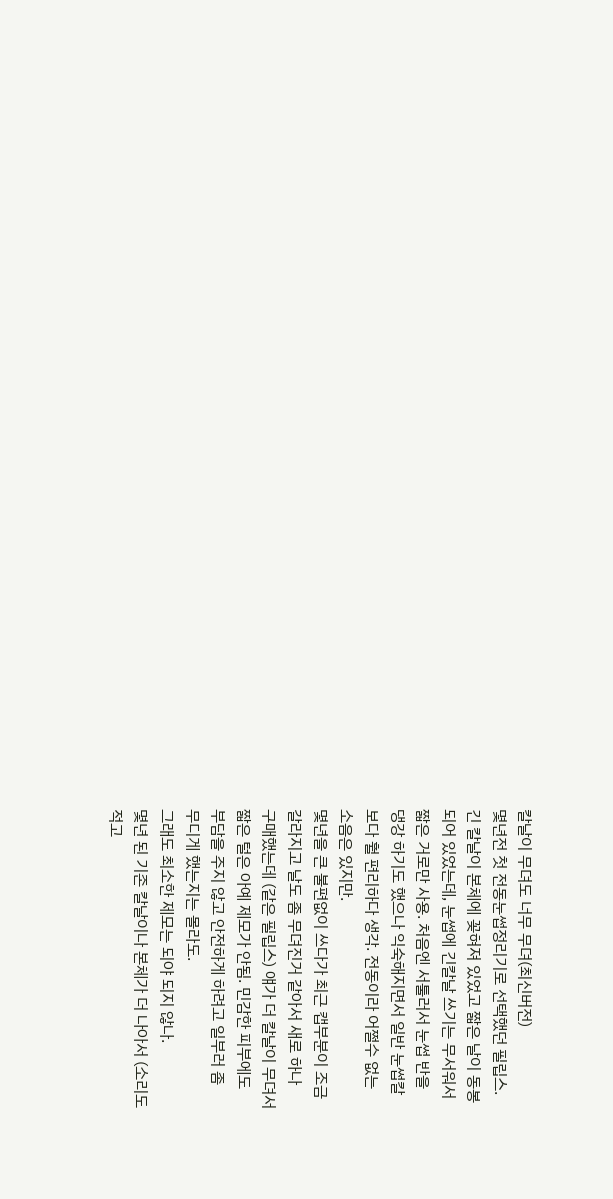칼날이 무뎌도 너무 무뎌(최신버전)
몇년전 첫 전동눈썹정리기로 선택했던 필립스.
긴 칼날이 본체에 꽂혀져 있었고 짧은 날이 동봉
되어 있었는데, 눈썹에 긴칼날 쓰기는 무서워서
짧은 거로만 사용. 처음엔 서툴러서 눈썹 반을
댕강 하기도 했으나 익숙해지면서 일반 눈썹칼
보다 훨 편리하다 생각. 전동이라 어쩔수 없는
소음은 있지만.
몇년을 큰 불편없이 쓰다가 최근 캡부분이 조금
갈라지고 날도 좀 무뎌진거 같아서 새로 하나
구매했는데 (같은 필립스) 얘가 더 칼날이 무뎌서
짧은 털은 아예 제모가 안됨. 민감한 피부에도
부담을 주지 않고 안전하게 하려고 일부러 좀
무디게 했는지는 몰라도.
그래도 최소한 제모는 되야 되지 않나.
몇년 된 기존 칼날이나 본체가 더 나아서 (소리도
적고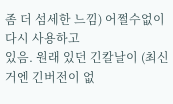좀 더 섬세한 느낌) 어쩔수없이 다시 사용하고
있음. 원래 있던 긴칼날이 (최신거엔 긴버전이 없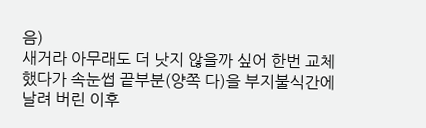음)
새거라 아무래도 더 낫지 않을까 싶어 한번 교체
했다가 속눈썹 끝부분(양쪽 다)을 부지불식간에
날려 버린 이후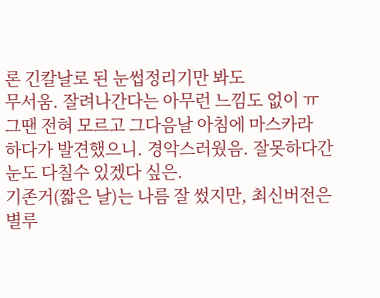론 긴칼날로 된 눈썹정리기만 봐도
무서움. 잘려나간다는 아무런 느낌도 없이 ㅠ
그땐 전혀 모르고 그다음날 아침에 마스카라
하다가 발견했으니. 경악스러웠음. 잘못하다간
눈도 다칠수 있겠다 싶은.
기존거(짧은 날)는 나름 잘 썼지만, 최신버전은
별루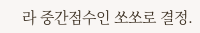라 중간점수인 쏘쏘로 결정.